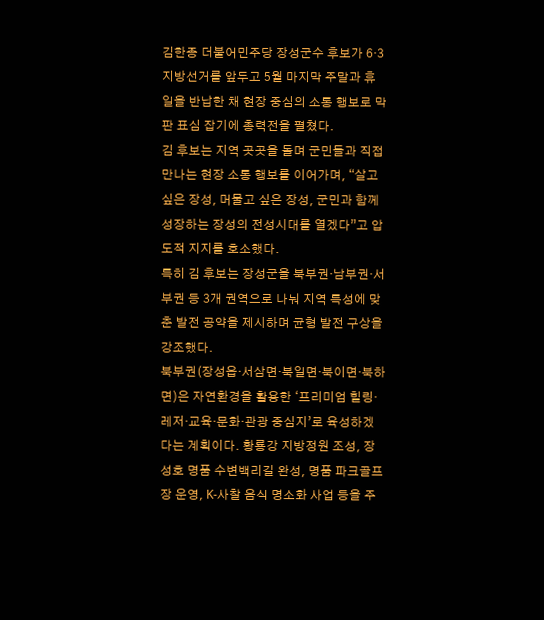김한종 더불어민주당 장성군수 후보가 6·3 지방선거를 앞두고 5월 마지막 주말과 휴일을 반납한 채 현장 중심의 소통 행보로 막판 표심 잡기에 총력전을 펼쳤다.
김 후보는 지역 곳곳을 돌며 군민들과 직접 만나는 현장 소통 행보를 이어가며, “살고 싶은 장성, 머물고 싶은 장성, 군민과 함께 성장하는 장성의 전성시대를 열겠다”고 압도적 지지를 호소했다.
특히 김 후보는 장성군을 북부권·남부권·서부권 등 3개 권역으로 나눠 지역 특성에 맞춘 발전 공약을 제시하며 균형 발전 구상을 강조했다.
북부권(장성읍·서삼면·북일면·북이면·북하면)은 자연환경을 활용한 ‘프리미엄 힐링·레저·교육·문화·관광 중심지’로 육성하겠다는 계획이다. 황룡강 지방정원 조성, 장성호 명품 수변백리길 완성, 명품 파크골프장 운영, K-사찰 음식 명소화 사업 등을 주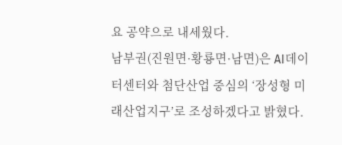요 공약으로 내세웠다.
남부권(진원면·황룡면·남면)은 AI데이터센터와 첨단산업 중심의 ‘장성형 미래산업지구’로 조성하겠다고 밝혔다.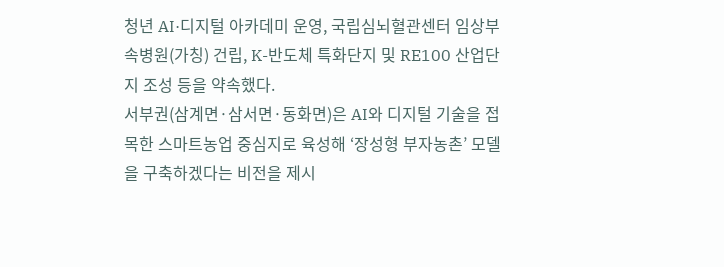청년 AI·디지털 아카데미 운영, 국립심뇌혈관센터 임상부속병원(가칭) 건립, K-반도체 특화단지 및 RE100 산업단지 조성 등을 약속했다.
서부권(삼계면·삼서면·동화면)은 AI와 디지털 기술을 접목한 스마트농업 중심지로 육성해 ‘장성형 부자농촌’ 모델을 구축하겠다는 비전을 제시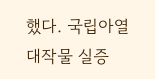했다. 국립아열대작물 실증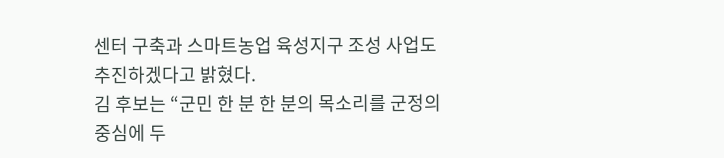센터 구축과 스마트농업 육성지구 조성 사업도 추진하겠다고 밝혔다.
김 후보는 “군민 한 분 한 분의 목소리를 군정의 중심에 두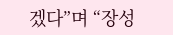겠다”며 “장성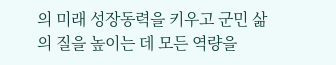의 미래 성장동력을 키우고 군민 삶의 질을 높이는 데 모든 역량을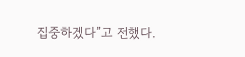집중하겠다”고 전했다.